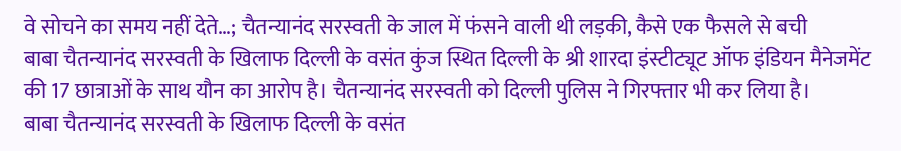वे सोचने का समय नहीं देते…; चैतन्यानंद सरस्वती के जाल में फंसने वाली थी लड़की, कैसे एक फैसले से बची
बाबा चैतन्यानंद सरस्वती के खिलाफ दिल्ली के वसंत कुंज स्थित दिल्ली के श्री शारदा इंस्टीट्यूट ऑफ इंडियन मैनेजमेंट की 17 छात्राओं के साथ यौन का आरोप है। चैतन्यानंद सरस्वती को दिल्ली पुलिस ने गिरफ्तार भी कर लिया है।
बाबा चैतन्यानंद सरस्वती के खिलाफ दिल्ली के वसंत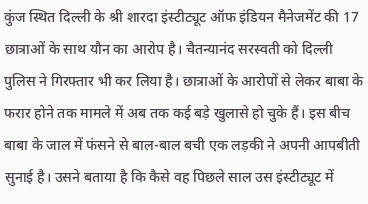कुंज स्थित दिल्ली के श्री शारदा इंस्टीट्यूट ऑफ इंडियन मैनेजमेंट की 17 छात्राओं के साथ यौन का आरोप है। चैतन्यानंद सरस्वती को दिल्ली पुलिस ने गिरफ्तार भी कर लिया है। छात्राओं के आरोपों से लेकर बाबा के फरार होने तक मामले में अब तक कई बड़े खुलासे हो चुके हैं। इस बीच बाबा के जाल में फंसने से बाल-बाल बची एक लड़की ने अपनी आपबीती सुनाई है। उसने बताया है कि कैसे वह पिछले साल उस इंस्टीट्यूट में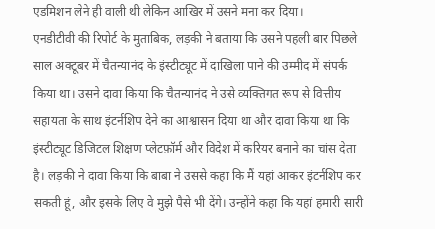एडमिशन लेने ही वाली थी लेकिन आखिर में उसने मना कर दिया।
एनडीटीवी की रिपोर्ट के मुताबिक, लड़की ने बताया कि उसने पहली बार पिछले साल अक्टूबर में चैतन्यानंद के इंस्टीट्यूट में दाखिला पाने की उम्मीद में संपर्क किया था। उसने दावा किया कि चैतन्यानंद ने उसे व्यक्तिगत रूप से वित्तीय सहायता के साथ इंटर्नशिप देने का आश्वासन दिया था और दावा किया था कि इंस्टीट्यूट डिजिटल शिक्षण प्लेटफ़ॉर्म और विदेश में करियर बनाने का चांस देता है। लड़की ने दावा किया कि बाबा ने उससे कहा कि मैं यहां आकर इंटर्नशिप कर सकती हूं, और इसके लिए वे मुझे पैसे भी देंगे। उन्होंने कहा कि यहां हमारी सारी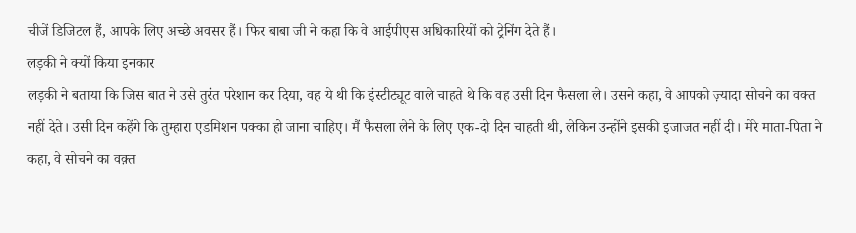चीजें डिजिटल हैं, आपके लिए अच्छे अवसर हैं। फिर बाबा जी ने कहा कि वे आईपीएस अधिकारियों को ट्रेनिंग देते हैं।
लड़की ने क्यों किया इनकार
लड़की ने बताया कि जिस बात ने उसे तुरंत परेशान कर दिया, वह ये थी कि इंस्टीट्यूट वाले चाहते थे कि वह उसी दिन फैसला ले। उसने कहा, वे आपको ज़्यादा सोचने का वक्त नहीं देते। उसी दिन कहेंगे कि तुम्हारा एडमिशन पक्का हो जाना चाहिए। मैं फैसला लेने के लिए एक-दो दिन चाहती थी, लेकिन उन्होंने इसकी इजाजत नहीं दी। मेरे माता-पिता ने कहा, वे सोचने का वक़्त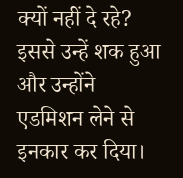क्यों नहीं दे रहे? इससे उन्हें शक हुआ और उन्होंने एडमिशन लेने से इनकार कर दिया।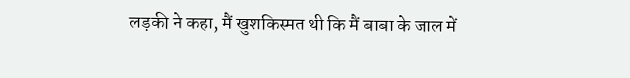लड़की ने कहा, मैं खुशकिस्मत थी कि मैं बाबा के जाल में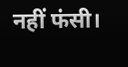नहीं फंसी।